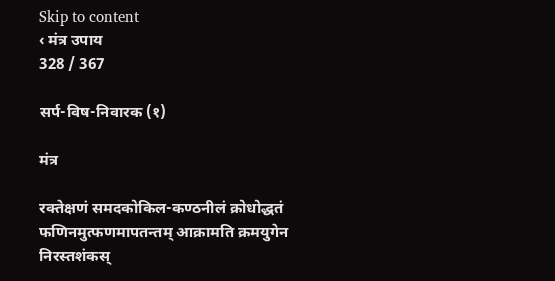Skip to content
‹ मंत्र उपाय
328 / 367

सर्प-विष-निवारक (१)

मंत्र

रक्तेक्षणं समदकोकिल-कण्ठनीलं क्रोधोद्धतं फणिनमुत्फणमापतन्तम् आक्रामति क्रमयुगेन निरस्तशंकस्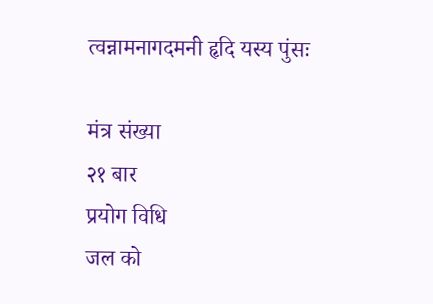त्वन्नामनागदमनी हृदि यस्य पुंसः

मंत्र संख्या
२१ बार
प्रयोग विधि
जल को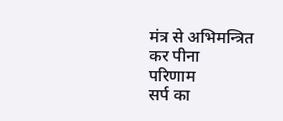मंत्र से अभिमन्त्रित कर पीना
परिणाम
सर्प का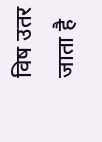विष उतर जाता है